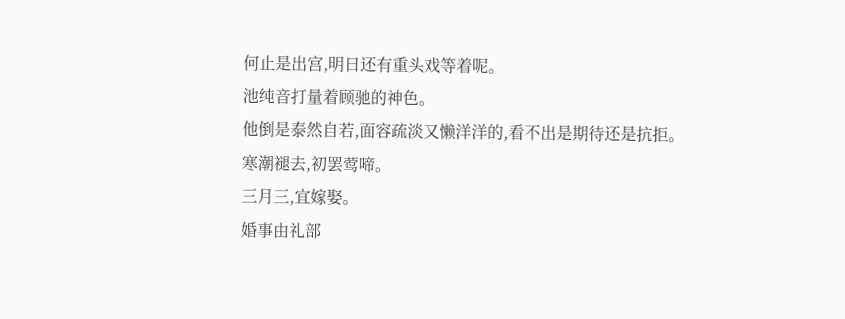何止是出宫,明日还有重头戏等着呢。
池纯音打量着顾驰的神色。
他倒是泰然自若,面容疏淡又懒洋洋的,看不出是期待还是抗拒。
寒潮褪去,初罢莺啼。
三月三,宜嫁娶。
婚事由礼部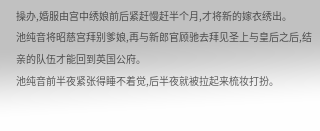操办,婚服由宫中绣娘前后紧赶慢赶半个月,才将新的嫁衣绣出。
池纯音将昭慈宫拜别爹娘,再与新郎官顾驰去拜见圣上与皇后之后,结亲的队伍才能回到英国公府。
池纯音前半夜紧张得睡不着觉,后半夜就被拉起来梳妆打扮。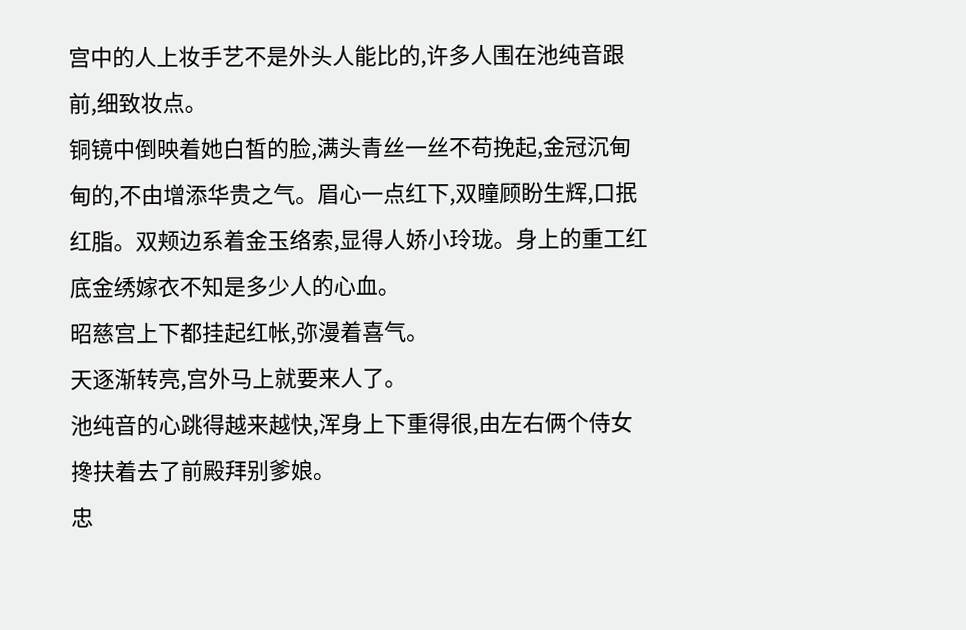宫中的人上妆手艺不是外头人能比的,许多人围在池纯音跟前,细致妆点。
铜镜中倒映着她白皙的脸,满头青丝一丝不苟挽起,金冠沉甸甸的,不由增添华贵之气。眉心一点红下,双瞳顾盼生辉,口抿红脂。双颊边系着金玉络索,显得人娇小玲珑。身上的重工红底金绣嫁衣不知是多少人的心血。
昭慈宫上下都挂起红帐,弥漫着喜气。
天逐渐转亮,宫外马上就要来人了。
池纯音的心跳得越来越快,浑身上下重得很,由左右俩个侍女搀扶着去了前殿拜别爹娘。
忠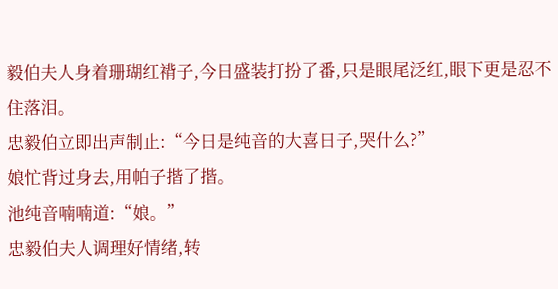毅伯夫人身着珊瑚红褙子,今日盛装打扮了番,只是眼尾泛红,眼下更是忍不住落泪。
忠毅伯立即出声制止:“今日是纯音的大喜日子,哭什么?”
娘忙背过身去,用帕子揩了揩。
池纯音喃喃道:“娘。”
忠毅伯夫人调理好情绪,转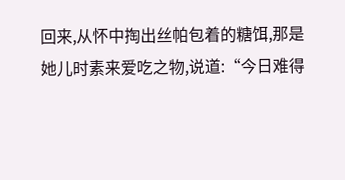回来,从怀中掏出丝帕包着的糖饵,那是她儿时素来爱吃之物,说道:“今日难得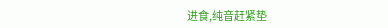进食,纯音赶紧垫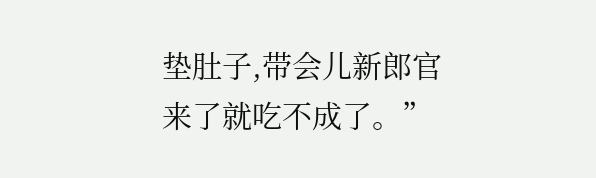垫肚子,带会儿新郎官来了就吃不成了。”